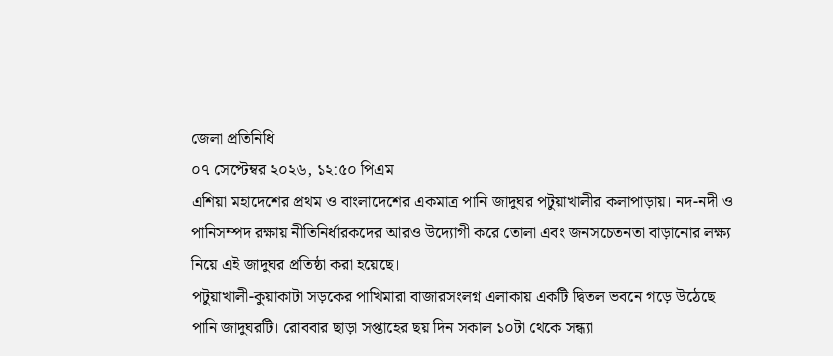জেলা প্রতিনিধি
০৭ সেপ্টেম্বর ২০২৬, ১২:৫০ পিএম
এশিয়া মহাদেশের প্রথম ও বাংলাদেশের একমাত্র পানি জাদুঘর পটুয়াখালীর কলাপাড়ায়। নদ-নদী ও পানিসম্পদ রক্ষায় নীতিনির্ধারকদের আরও উদ্যোগী করে তোলা এবং জনসচেতনতা বাড়ানোর লক্ষ্য নিয়ে এই জাদুঘর প্রতিষ্ঠা করা হয়েছে।
পটুয়াখালী-কুয়াকাটা সড়কের পাখিমারা বাজারসংলগ্ন এলাকায় একটি দ্বিতল ভবনে গড়ে উঠেছে পানি জাদুঘরটি। রোববার ছাড়া সপ্তাহের ছয় দিন সকাল ১০টা থেকে সন্ধ্যা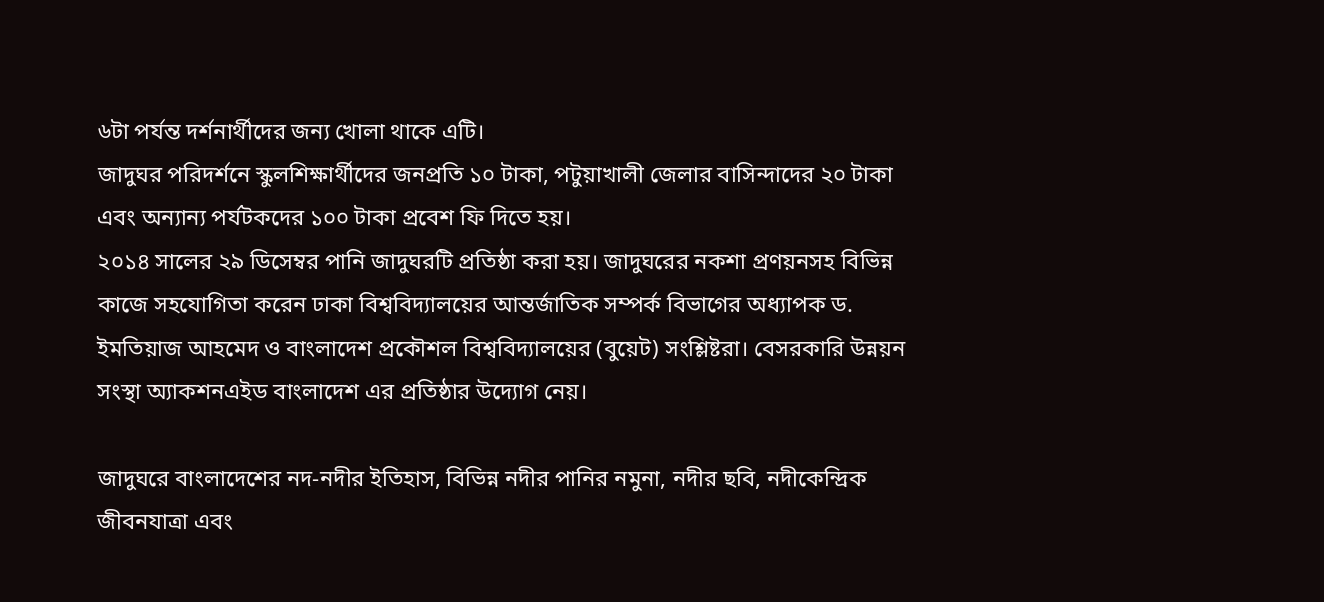৬টা পর্যন্ত দর্শনার্থীদের জন্য খোলা থাকে এটি।
জাদুঘর পরিদর্শনে স্কুলশিক্ষার্থীদের জনপ্রতি ১০ টাকা, পটুয়াখালী জেলার বাসিন্দাদের ২০ টাকা এবং অন্যান্য পর্যটকদের ১০০ টাকা প্রবেশ ফি দিতে হয়।
২০১৪ সালের ২৯ ডিসেম্বর পানি জাদুঘরটি প্রতিষ্ঠা করা হয়। জাদুঘরের নকশা প্রণয়নসহ বিভিন্ন কাজে সহযোগিতা করেন ঢাকা বিশ্ববিদ্যালয়ের আন্তর্জাতিক সম্পর্ক বিভাগের অধ্যাপক ড. ইমতিয়াজ আহমেদ ও বাংলাদেশ প্রকৌশল বিশ্ববিদ্যালয়ের (বুয়েট) সংশ্লিষ্টরা। বেসরকারি উন্নয়ন সংস্থা অ্যাকশনএইড বাংলাদেশ এর প্রতিষ্ঠার উদ্যোগ নেয়।

জাদুঘরে বাংলাদেশের নদ-নদীর ইতিহাস, বিভিন্ন নদীর পানির নমুনা, নদীর ছবি, নদীকেন্দ্রিক জীবনযাত্রা এবং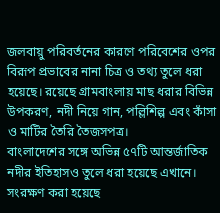জলবায়ু পরিবর্তনের কারণে পরিবেশের ওপর বিরূপ প্রভাবের নানা চিত্র ও তথ্য তুলে ধরা হয়েছে। রয়েছে গ্রামবাংলায় মাছ ধরার বিভিন্ন উপকরণ, নদী নিয়ে গান, পল্লিশিল্প এবং কাঁসা ও মাটির তৈরি তৈজসপত্র।
বাংলাদেশের সঙ্গে অভিন্ন ৫৭টি আন্তর্জাতিক নদীর ইতিহাসও তুলে ধরা হয়েছে এখানে। সংরক্ষণ করা হয়েছে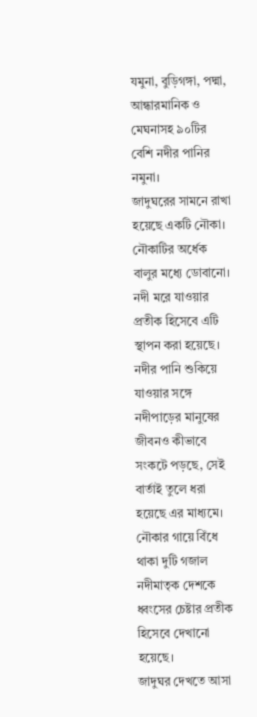যমুনা, বুড়িগঙ্গা, পদ্মা, আন্ধারমানিক ও মেঘনাসহ ৯০টির বেশি নদীর পানির নমুনা।
জাদুঘরের সামনে রাখা হয়েছে একটি নৌকা। নৌকাটির অর্ধেক বালুর মধ্যে ডোবানো। নদী মরে যাওয়ার প্রতীক হিসেবে এটি স্থাপন করা হয়েছে। নদীর পানি শুকিয়ে যাওয়ার সঙ্গে নদীপাড়ের মানুষের জীবনও কীভাবে সংকটে পড়ছে, সেই বার্তাই তুলে ধরা হয়েছে এর মাধ্যমে। নৌকার গায়ে বিঁধে থাকা দুটি গজাল নদীমাতৃক দেশকে ধ্বংসের চেষ্টার প্রতীক হিসেবে দেখানো হয়েছে।
জাদুঘর দেখতে আসা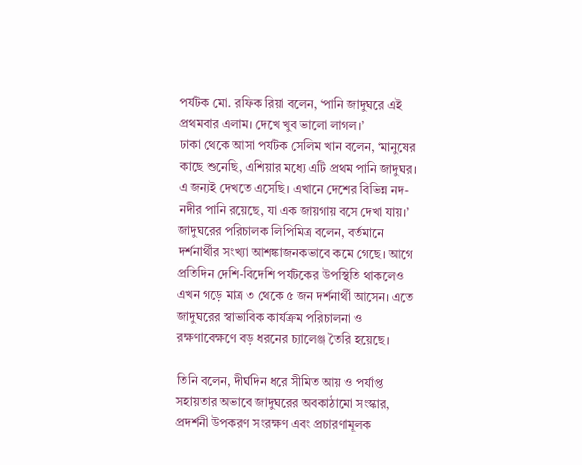পর্যটক মো. রফিক রিয়া বলেন, ‘পানি জাদুঘরে এই প্রথমবার এলাম। দেখে খুব ভালো লাগল।’
ঢাকা থেকে আসা পর্যটক সেলিম খান বলেন, ‘মানুষের কাছে শুনেছি, এশিয়ার মধ্যে এটি প্রথম পানি জাদুঘর। এ জন্যই দেখতে এসেছি। এখানে দেশের বিভিন্ন নদ-নদীর পানি রয়েছে, যা এক জায়গায় বসে দেখা যায়।’
জাদুঘরের পরিচালক লিপিমিত্র বলেন, বর্তমানে দর্শনার্থীর সংখ্যা আশঙ্কাজনকভাবে কমে গেছে। আগে প্রতিদিন দেশি-বিদেশি পর্যটকের উপস্থিতি থাকলেও এখন গড়ে মাত্র ৩ থেকে ৫ জন দর্শনার্থী আসেন। এতে জাদুঘরের স্বাভাবিক কার্যক্রম পরিচালনা ও রক্ষণাবেক্ষণে বড় ধরনের চ্যালেঞ্জ তৈরি হয়েছে।

তিনি বলেন, দীর্ঘদিন ধরে সীমিত আয় ও পর্যাপ্ত সহায়তার অভাবে জাদুঘরের অবকাঠামো সংস্কার, প্রদর্শনী উপকরণ সংরক্ষণ এবং প্রচারণামূলক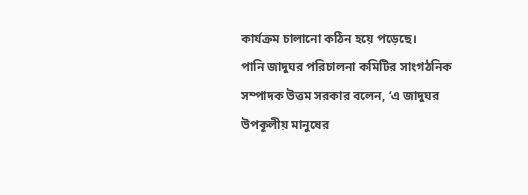কার্যক্রম চালানো কঠিন হয়ে পড়েছে।
পানি জাদুঘর পরিচালনা কমিটির সাংগঠনিক সম্পাদক উত্তম সরকার বলেন, ‘এ জাদুঘর উপকূলীয় মানুষের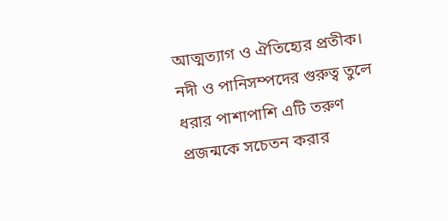আত্মত্যাগ ও ঐতিহ্যের প্রতীক। নদী ও পানিসম্পদের গুরুত্ব তুলে ধরার পাশাপাশি এটি তরুণ প্রজন্মকে সচেতন করার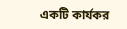একটি কার্যকর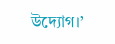উদ্যোগ।’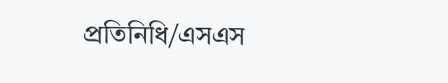প্রতিনিধি/এসএস